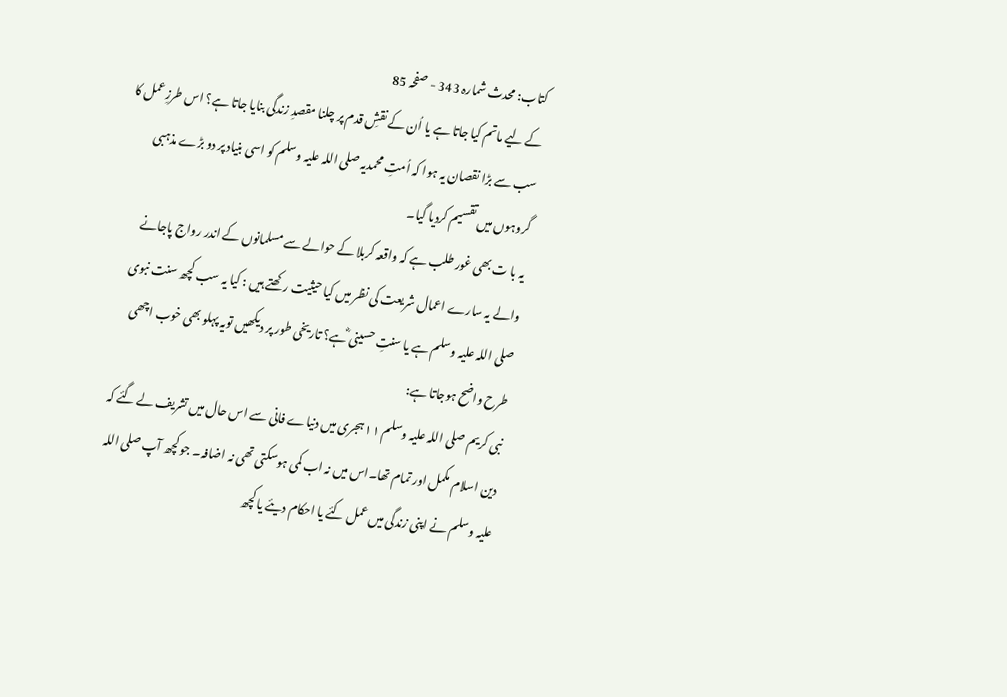کتاب: محدث شمارہ 343 - صفحہ 85
کے لیے ماتم کیا جاتا ہے یا اُن کے نقشِ قدم پر چلنا مقصدِ زندگی بنایا جاتا ہے؟ اس طرزِعمل کا سب سے بڑا نقصان یہ ہوا کہ اُمتِ محمدیہ صلی اللہ علیہ وسلم کو اسی بنیاد پر دو بڑے مذہبی گروہوں میں تقسیم کردیا گیا۔
یہ با ت بھی غور طلب ہے کہ واقعہ کربلا کے حوالے سے مسلمانوں کے اندر رواج پاجانے والے یہ سارے اعمال شریعت کی نظر میں کیا حیثیت رکھتے ہیں : کیا یہ سب کچھ سنت نبوی صلی اللہ علیہ وسلم ہے یا سنتِ حسینی ؓہے؟ تاریخی طور پر دیکھیں تویہ پہلو بھی خوب اچھی طرح واضح ہوجاتا ہے:
نبی کریم صلی اللہ علیہ وسلم ۱۱ ہجری میں دنیاے فانی سے اس حال میں تشریف لے گئے کہ دین اسلام مکمل اور تمام تھا۔اس میں نہ اب کمی ہوسکتی تھی نہ اضافہ۔ جو کچھ آپ صلی اللہ علیہ وسلم نے اپنی زندگی میں عمل کئے یا احکام دیئے یا کچھ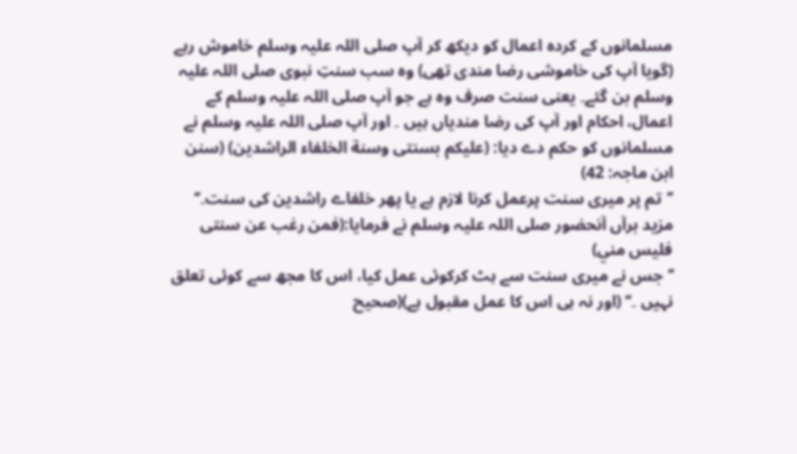مسلمانوں کے کردہ اعمال کو دیکھ کر آپ صلی اللہ علیہ وسلم خاموش رہے (گویا آپ کی خاموشی رضا مندی تھی) وہ سب سنتِ نبوی صلی اللہ علیہ وسلم بن گئے۔ یعنی سنت صرف وہ ہے جو آپ صلی اللہ علیہ وسلم کے اعمال، احکام اور آپ کی رضا مندیاں ہیں ۔ اور آپ صلی اللہ علیہ وسلم نے مسلمانوں کو حکم دے دیا: (عليکم بسنتی وسنة الخلفاء الراشدين) (سنن ابن ماجہ: 42)
’’تم پر میری سنت پرعمل کرنا لازم ہے یا پھر خلفاے راشدین کی سنت۔‘‘
مزید برآں آنحضور صلی اللہ علیہ وسلم نے فرمایا:(فمن رغب عن سنتی فليس مني)
’’جس نے میری سنت سے ہٹ کرکوئی عمل کیا، اس کا مجھ سے کوئی تعلق نہیں ۔‘‘ (اور نہ ہی اس کا عمل مقبول ہے)(صحیح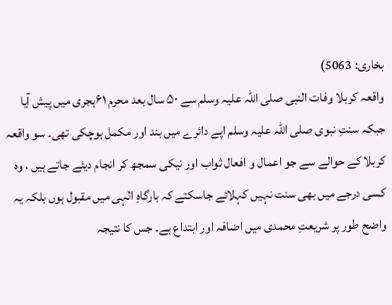بخاری: 5063)
واقعہ کربلا وفات النبی صلی اللہ علیہ وسلم سے ۵۰ سال بعد محرم ۶۱ہجری میں پیش آیا جبکہ سنتِ نبوی صلی اللہ علیہ وسلم اپے دائرے میں بند اور مکمل ہوچکی تھی۔ سو واقعہ کربلا کے حوالے سے جو اعمال و افعال ثواب اور نیکی سمجھ کر انجام دیئے جاتے ہیں ، وہ کسی درجے میں بھی سنت نہیں کہلائے جاسکتے کہ بارگاہِ الٰہی میں مقبول ہوں بلکہ یہ واضح طور پر شریعتِ محمدی میں اضافہ اور ابتداع ہے۔ جس کا نتیجہ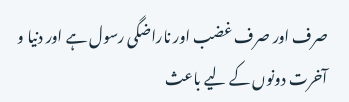صرف اور صرف غضب اور ناراضگی رسول ہے اور دنیا و آخرت دونوں کے لیے باعث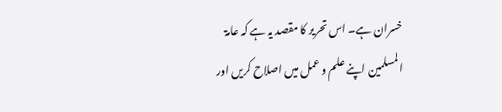خسران ہے۔ اس تحریر کا مقصد یہ ہے کہ عامۃ المسلمین اپنے علم و عمل میں اصلاح کریں اور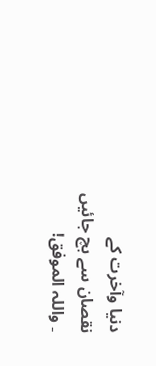دنیا وآخرت کے نقصان سے بچ جائیں ۔ واللہ الموفق!